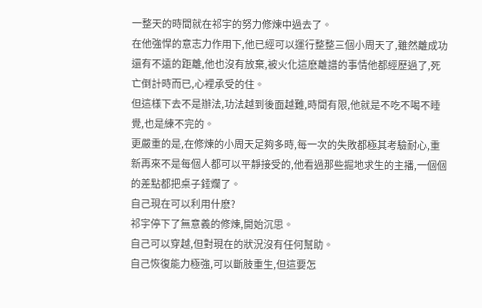一整天的時間就在祁宇的努力修煉中過去了。
在他強悍的意志力作用下,他已經可以運行整整三個小周天了,雖然離成功還有不遠的距離,他也沒有放棄,被火化這麽離譜的事情他都經歷過了,死亡倒計時而已,心裡承受的住。
但這樣下去不是辦法,功法越到後面越難,時間有限,他就是不吃不喝不睡覺,也是練不完的。
更嚴重的是,在修煉的小周天足夠多時,每一次的失敗都極其考驗耐心,重新再來不是每個人都可以平靜接受的,他看過那些掘地求生的主播,一個個的差點都把桌子錘爛了。
自己現在可以利用什麽?
祁宇停下了無意義的修煉,開始沉思。
自己可以穿越,但對現在的狀況沒有任何幫助。
自己恢復能力極強,可以斷肢重生,但這要怎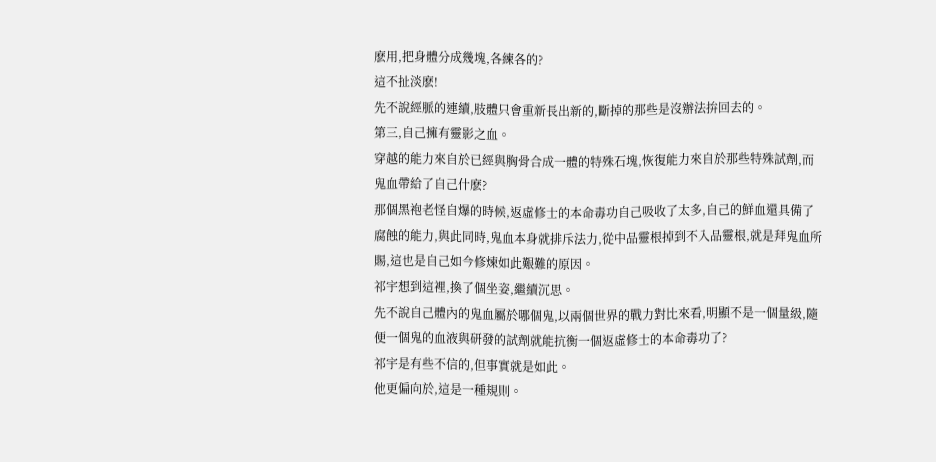麽用,把身體分成幾塊,各練各的?
這不扯淡麽!
先不說經脈的連續,肢體只會重新長出新的,斷掉的那些是沒辦法拚回去的。
第三,自己擁有靈影之血。
穿越的能力來自於已經與胸骨合成一體的特殊石塊,恢復能力來自於那些特殊試劑,而鬼血帶給了自己什麽?
那個黑袍老怪自爆的時候,返虛修士的本命毒功自己吸收了太多,自己的鮮血還具備了腐蝕的能力,與此同時,鬼血本身就排斥法力,從中品靈根掉到不入品靈根,就是拜鬼血所賜,這也是自己如今修煉如此艱難的原因。
祁宇想到這裡,換了個坐姿,繼續沉思。
先不說自己體內的鬼血屬於哪個鬼,以兩個世界的戰力對比來看,明顯不是一個量級,隨便一個鬼的血液與研發的試劑就能抗衡一個返虛修士的本命毒功了?
祁宇是有些不信的,但事實就是如此。
他更偏向於,這是一種規則。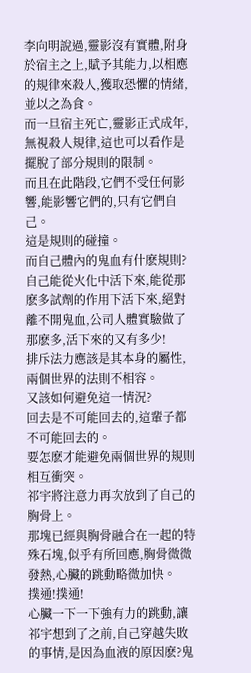李向明說過,靈影沒有實體,附身於宿主之上,賦予其能力,以相應的規律來殺人,獲取恐懼的情緒,並以之為食。
而一旦宿主死亡,靈影正式成年,無視殺人規律,這也可以看作是擺脫了部分規則的限制。
而且在此階段,它們不受任何影響,能影響它們的,只有它們自己。
這是規則的碰撞。
而自己體內的鬼血有什麽規則?
自己能從火化中活下來,能從那麽多試劑的作用下活下來,絕對離不開鬼血,公司人體實驗做了那麽多,活下來的又有多少!
排斥法力應該是其本身的屬性,兩個世界的法則不相容。
又該如何避免這一情況?
回去是不可能回去的,這輩子都不可能回去的。
要怎麽才能避免兩個世界的規則相互衝突。
祁宇將注意力再次放到了自己的胸骨上。
那塊已經與胸骨融合在一起的特殊石塊,似乎有所回應,胸骨微微發熱,心臟的跳動略微加快。
撲通!撲通!
心臟一下一下強有力的跳動,讓祁宇想到了之前,自己穿越失敗的事情,是因為血液的原因麽?鬼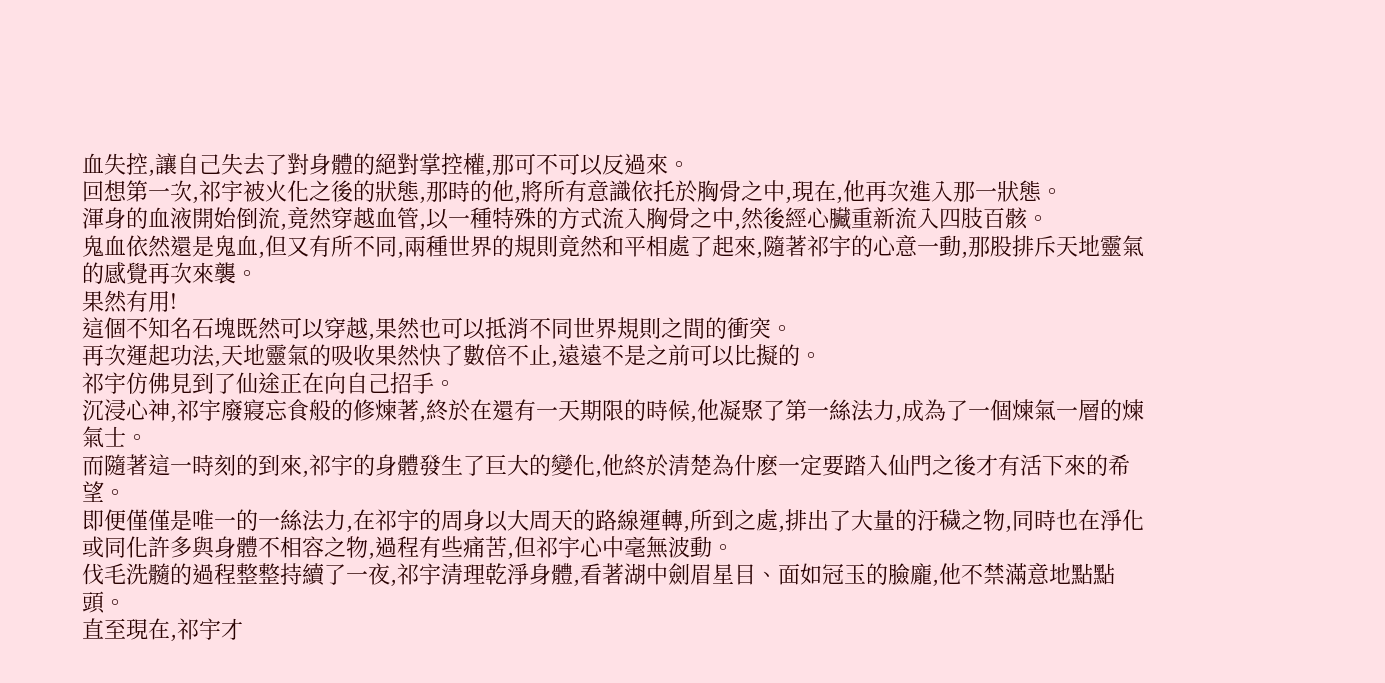血失控,讓自己失去了對身體的絕對掌控權,那可不可以反過來。
回想第一次,祁宇被火化之後的狀態,那時的他,將所有意識依托於胸骨之中,現在,他再次進入那一狀態。
渾身的血液開始倒流,竟然穿越血管,以一種特殊的方式流入胸骨之中,然後經心臟重新流入四肢百骸。
鬼血依然還是鬼血,但又有所不同,兩種世界的規則竟然和平相處了起來,隨著祁宇的心意一動,那股排斥天地靈氣的感覺再次來襲。
果然有用!
這個不知名石塊既然可以穿越,果然也可以抵消不同世界規則之間的衝突。
再次運起功法,天地靈氣的吸收果然快了數倍不止,遠遠不是之前可以比擬的。
祁宇仿佛見到了仙途正在向自己招手。
沉浸心神,祁宇廢寢忘食般的修煉著,終於在還有一天期限的時候,他凝聚了第一絲法力,成為了一個煉氣一層的煉氣士。
而隨著這一時刻的到來,祁宇的身體發生了巨大的變化,他終於清楚為什麽一定要踏入仙門之後才有活下來的希望。
即便僅僅是唯一的一絲法力,在祁宇的周身以大周天的路線運轉,所到之處,排出了大量的汙穢之物,同時也在淨化或同化許多與身體不相容之物,過程有些痛苦,但祁宇心中毫無波動。
伐毛洗髓的過程整整持續了一夜,祁宇清理乾淨身體,看著湖中劍眉星目、面如冠玉的臉龐,他不禁滿意地點點頭。
直至現在,祁宇才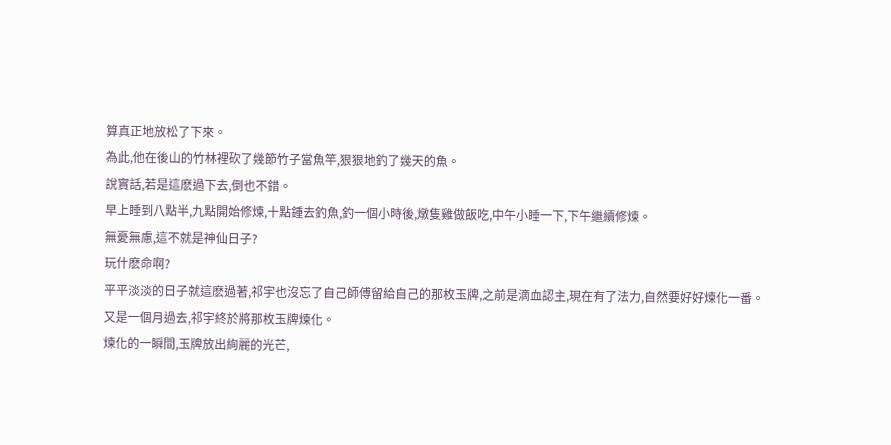算真正地放松了下來。
為此,他在後山的竹林裡砍了幾節竹子當魚竿,狠狠地釣了幾天的魚。
說實話,若是這麽過下去,倒也不錯。
早上睡到八點半,九點開始修煉,十點鍾去釣魚,釣一個小時後,燉隻雞做飯吃,中午小睡一下,下午繼續修煉。
無憂無慮,這不就是神仙日子?
玩什麽命啊?
平平淡淡的日子就這麽過著,祁宇也沒忘了自己師傅留給自己的那枚玉牌,之前是滴血認主,現在有了法力,自然要好好煉化一番。
又是一個月過去,祁宇終於將那枚玉牌煉化。
煉化的一瞬間,玉牌放出絢麗的光芒,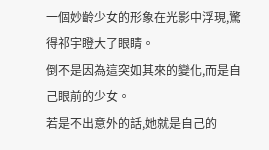一個妙齡少女的形象在光影中浮現,驚得祁宇瞪大了眼睛。
倒不是因為這突如其來的變化,而是自己眼前的少女。
若是不出意外的話,她就是自己的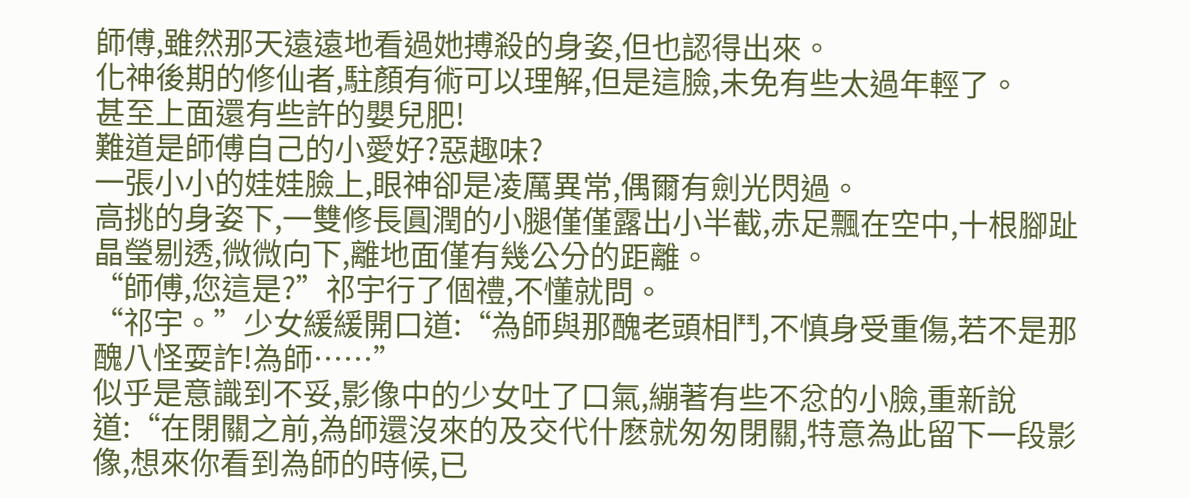師傅,雖然那天遠遠地看過她搏殺的身姿,但也認得出來。
化神後期的修仙者,駐顏有術可以理解,但是這臉,未免有些太過年輕了。
甚至上面還有些許的嬰兒肥!
難道是師傅自己的小愛好?惡趣味?
一張小小的娃娃臉上,眼神卻是凌厲異常,偶爾有劍光閃過。
高挑的身姿下,一雙修長圓潤的小腿僅僅露出小半截,赤足飄在空中,十根腳趾晶瑩剔透,微微向下,離地面僅有幾公分的距離。
“師傅,您這是?”祁宇行了個禮,不懂就問。
“祁宇。”少女緩緩開口道:“為師與那醜老頭相鬥,不慎身受重傷,若不是那醜八怪耍詐!為師……”
似乎是意識到不妥,影像中的少女吐了口氣,繃著有些不忿的小臉,重新說道:“在閉關之前,為師還沒來的及交代什麽就匆匆閉關,特意為此留下一段影像,想來你看到為師的時候,已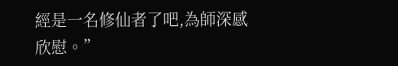經是一名修仙者了吧,為師深感欣慰。”